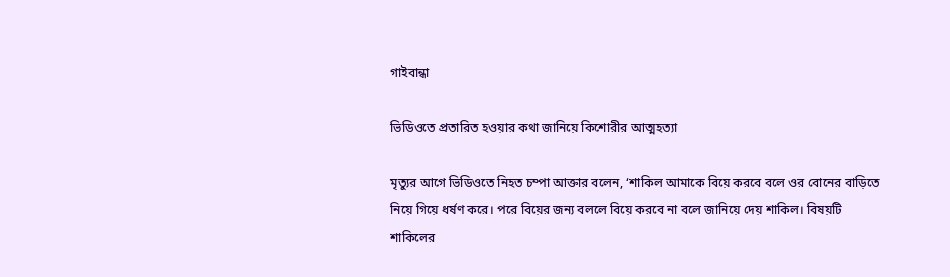গাইবান্ধা

ভিডিওতে প্রতারিত হওয়ার কথা জানিয়ে কিশোরীর আত্মহত্যা

মৃত্যুর আগে ভিডিওতে নিহত চম্পা আক্তার বলেন, ‘শাকিল আমাকে বিয়ে করবে বলে ওর বোনের বাড়িতে নিয়ে গিয়ে ধর্ষণ করে। পরে বিয়ের জন্য বললে বিয়ে করবে না বলে জানিয়ে দেয় শাকিল। বিষয়টি শাকিলের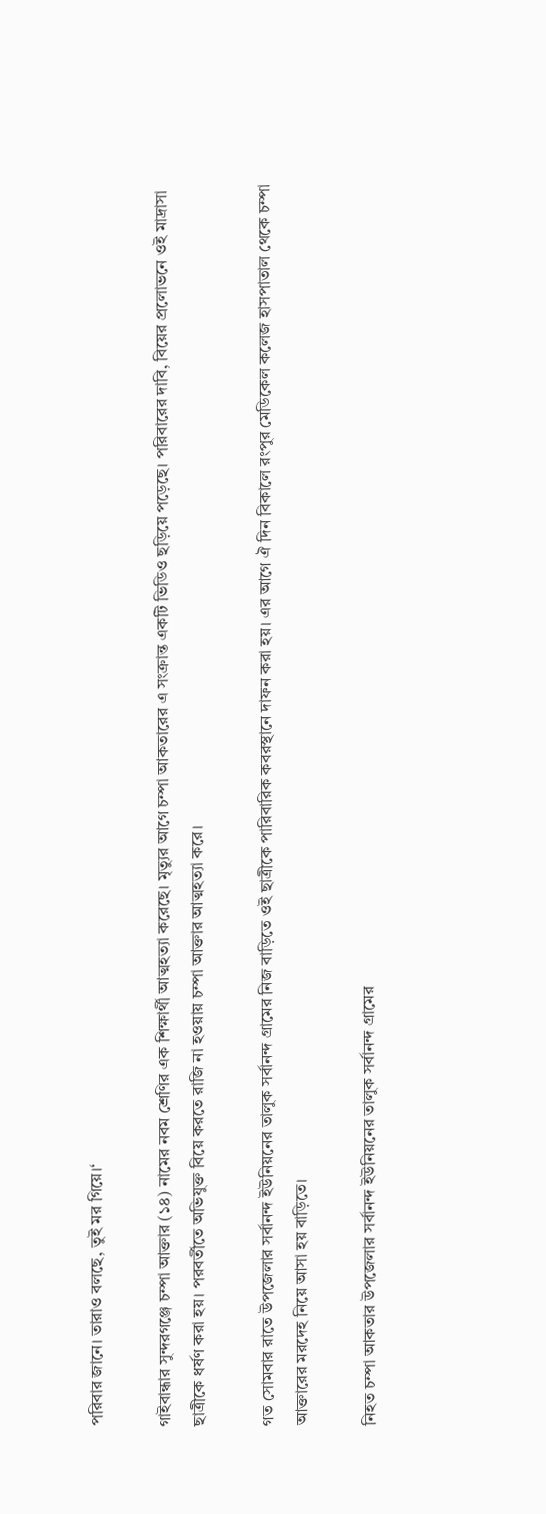পরিবার জানে। তারাও বলছে, তুই মর গিয়ে।‘

গাইবান্ধার সুন্দরগঞ্জে চম্পা আক্তার (১৪) নামের নবম শ্রেণির এক শিক্ষার্থী আত্মহত্যা করেছে। মৃত্যুর আগে চম্পা আকতারের এ সংক্রান্ত একটি ভিডিও ছড়িয়ে পড়েছে। পরিবারের দাবি, বিয়ের প্রলোভনে ওই মাদ্রাসা ছাত্রীকে ধর্ষণ করা হয়। পরবর্তীতে অভিযুক্ত বিয়ে করতে রাজি না হওয়ায় চম্পা আক্তার আত্মহত্যা করে।

গত সোমবার রাতে উপজেলার সর্বানন্দ ইউনিয়নের তালুক সর্বানন্দ গ্রামের নিজ বাড়িতে ওই ছাত্রীকে পারিবারিক কবরস্থানে দাফন করা হয়। এর আগে ঐ দিন বিকালে রংপুর মেডিকেল কলেজ হাসপাতাল থেকে চম্পা আক্তারের মরদেহ নিয়ে আসা হয় বাড়িতে।

নিহত চম্পা আকতার উপজেলার সর্বানন্দ ইউনিয়নের তালুক সর্বানন্দ গ্রামের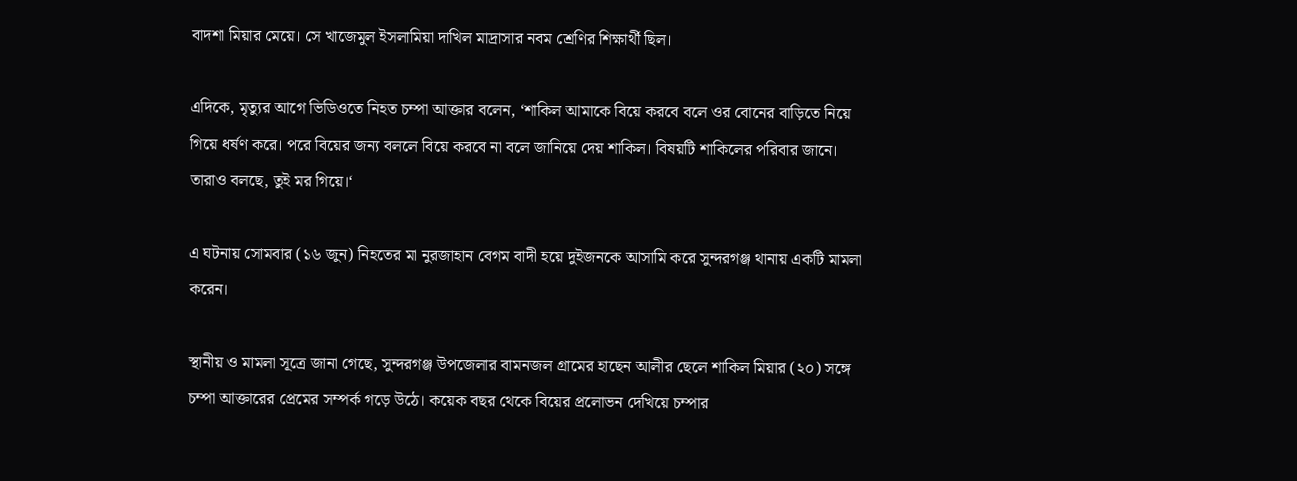বাদশা মিয়ার মেয়ে। সে খাজেমুল ইসলামিয়া দাখিল মাদ্রাসার নবম শ্রেণির শিক্ষার্থী ছিল।

এদিকে, মৃত্যুর আগে ভিডিওতে নিহত চম্পা আক্তার বলেন, ‘শাকিল আমাকে বিয়ে করবে বলে ওর বোনের বাড়িতে নিয়ে গিয়ে ধর্ষণ করে। পরে বিয়ের জন্য বললে বিয়ে করবে না বলে জানিয়ে দেয় শাকিল। বিষয়টি শাকিলের পরিবার জানে। তারাও বলছে, তুই মর গিয়ে।‘

এ ঘটনায় সোমবার (১৬ জুন) নিহতের মা নুরজাহান বেগম বাদী হয়ে দুইজনকে আসামি করে সুন্দরগঞ্জ থানায় একটি মামলা করেন।

স্থানীয় ও মামলা সূত্রে জানা গেছে, সুন্দরগঞ্জ উপজেলার বামনজল গ্রামের হাছেন আলীর ছেলে শাকিল মিয়ার (২০) সঙ্গে চম্পা আক্তারের প্রেমের সম্পর্ক গড়ে উঠে। কয়েক বছর থেকে বিয়ের প্রলোভন দেখিয়ে চম্পার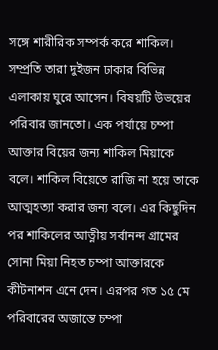সঙ্গে শারীরিক সম্পর্ক করে শাকিল। সম্প্রতি তারা দুইজন ঢাকার বিভিন্ন এলাকায় ঘুরে আসেন। বিষয়টি উভয়ের পরিবার জানতো। এক পর্যায়ে চম্পা আক্তার বিয়ের জন্য শাকিল মিয়াকে বলে। শাকিল বিয়েতে রাজি না হয়ে তাকে আত্মহত্যা করার জন্য বলে। এর কিছুদিন পর শাকিলের আত্নীয় সর্বানন্দ গ্রামের সোনা মিয়া নিহত চম্পা আক্তারকে কীটনাশন এনে দেন। এরপর গত ১৫ মে পরিবারের অজান্তে চম্পা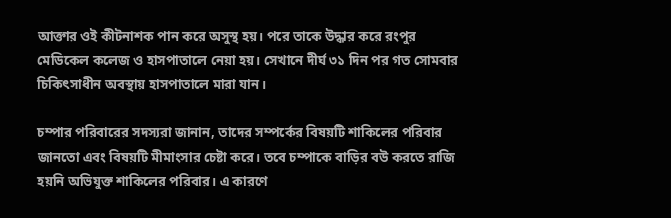আক্তার ওই কীটনাশক পান করে অসুস্থ হয়। পরে তাকে উদ্ধার করে রংপুর মেডিকেল কলেজ ও হাসপাতালে নেয়া হয়। সেখানে দীর্ঘ ৩১ দিন পর গত সোমবার চিকিৎসাধীন অবস্থায় হাসপাতালে মারা যান।

চম্পার পরিবারের সদস্যরা জানান, তাদের সম্পর্কের বিষয়টি শাকিলের পরিবার জানতো এবং বিষয়টি মীমাংসার চেষ্টা করে। তবে চম্পাকে বাড়ির বউ করতে রাজি হয়নি অভিযুক্ত শাকিলের পরিবার। এ কারণে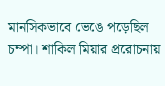মানসিকভাবে ভেঙে পড়েছিল চম্পা। শাকিল মিয়ার প্ররোচনায়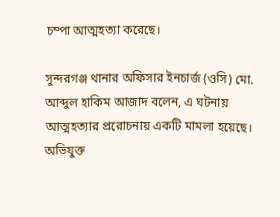চম্পা আত্মহত্যা করেছে।

সুন্দরগঞ্জ থানার অফিসার ইনচার্জ (ওসি) মো. আব্দুল হাকিম আজাদ বলেন, এ ঘটনায় আত্মহত্যার প্ররোচনায় একটি মামলা হয়েছে। অভিযুক্ত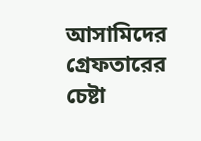আসামিদের গ্রেফতারের চেষ্টা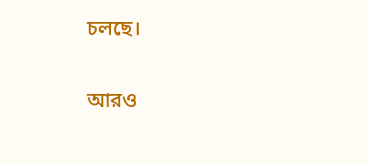চলছে।

আরও